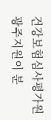건강보험심사평가원 광주지원이 분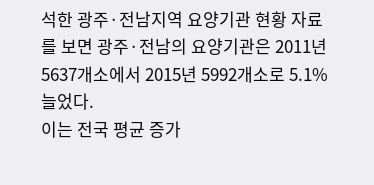석한 광주·전남지역 요양기관 현황 자료를 보면 광주·전남의 요양기관은 2011년 5637개소에서 2015년 5992개소로 5.1% 늘었다.
이는 전국 평균 증가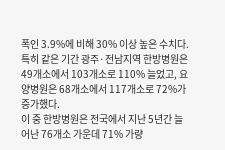폭인 3.9%에 비해 30% 이상 높은 수치다.
특히 같은 기간 광주·전남지역 한방병원은 49개소에서 103개소로 110% 늘었고, 요양병원은 68개소에서 117개소로 72%가 증가했다.
이 중 한방병원은 전국에서 지난 5년간 늘어난 76개소 가운데 71% 가량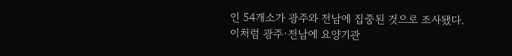인 54개소가 광주와 전남에 집중된 것으로 조사됐다.
이처럼 광주·전남에 요양기관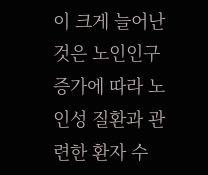이 크게 늘어난 것은 노인인구 증가에 따라 노인성 질환과 관련한 환자 수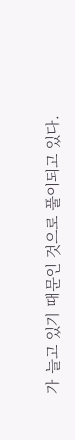가 늘고 있기 때문인 것으로 풀이되고 있다.